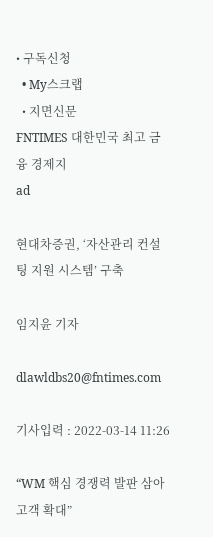• 구독신청
  • My스크랩
  • 지면신문
FNTIMES 대한민국 최고 금융 경제지
ad

현대차증권, ‘자산관리 컨설팅 지원 시스템’ 구축

임지윤 기자

dlawldbs20@fntimes.com

기사입력 : 2022-03-14 11:26

“WM 핵심 경쟁력 발판 삼아 고객 확대”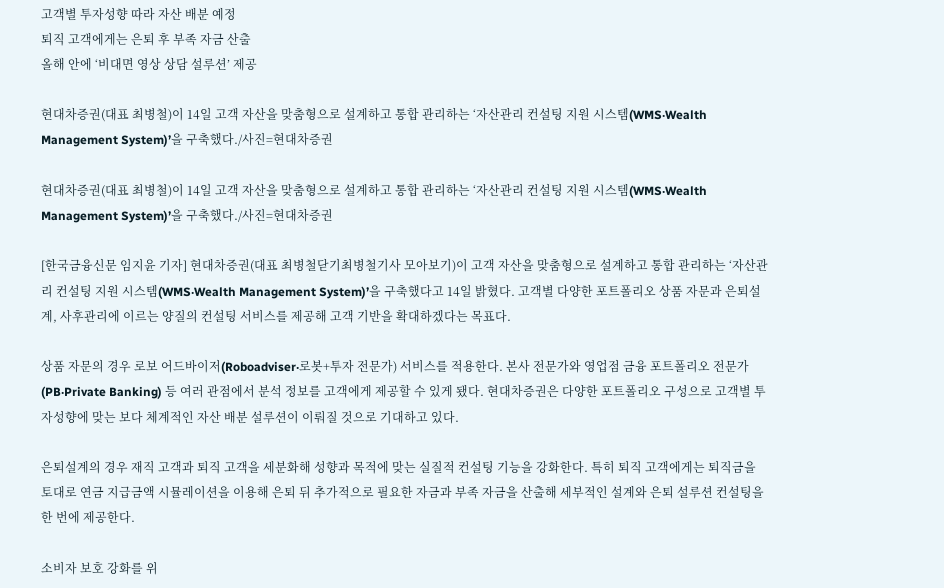고객별 투자성향 따라 자산 배분 예정
퇴직 고객에게는 은퇴 후 부족 자금 산출
올해 안에 ‘비대면 영상 상담 설루션’ 제공

현대차증권(대표 최병철)이 14일 고객 자산을 맞춤형으로 설계하고 통합 관리하는 ‘자산관리 컨설팅 지원 시스템(WMS‧Wealth Management System)’을 구축했다./사진=현대차증권

현대차증권(대표 최병철)이 14일 고객 자산을 맞춤형으로 설계하고 통합 관리하는 ‘자산관리 컨설팅 지원 시스템(WMS‧Wealth Management System)’을 구축했다./사진=현대차증권

[한국금융신문 임지윤 기자] 현대차증권(대표 최병철닫기최병철기사 모아보기)이 고객 자산을 맞춤형으로 설계하고 통합 관리하는 ‘자산관리 컨설팅 지원 시스템(WMS‧Wealth Management System)’을 구축했다고 14일 밝혔다. 고객별 다양한 포트폴리오 상품 자문과 은퇴설계, 사후관리에 이르는 양질의 컨설팅 서비스를 제공해 고객 기반을 확대하겠다는 목표다.

상품 자문의 경우 로보 어드바이저(Roboadviser‧로봇+투자 전문가) 서비스를 적용한다. 본사 전문가와 영업점 금융 포트폴리오 전문가(PB‧Private Banking) 등 여러 관점에서 분석 정보를 고객에게 제공할 수 있게 됐다. 현대차증권은 다양한 포트폴리오 구성으로 고객별 투자성향에 맞는 보다 체계적인 자산 배분 설루션이 이뤄질 것으로 기대하고 있다.

은퇴설계의 경우 재직 고객과 퇴직 고객을 세분화해 성향과 목적에 맞는 실질적 컨설팅 기능을 강화한다. 특히 퇴직 고객에게는 퇴직금을 토대로 연금 지급금액 시뮬레이션을 이용해 은퇴 뒤 추가적으로 필요한 자금과 부족 자금을 산출해 세부적인 설계와 은퇴 설루션 컨설팅을 한 번에 제공한다.

소비자 보호 강화를 위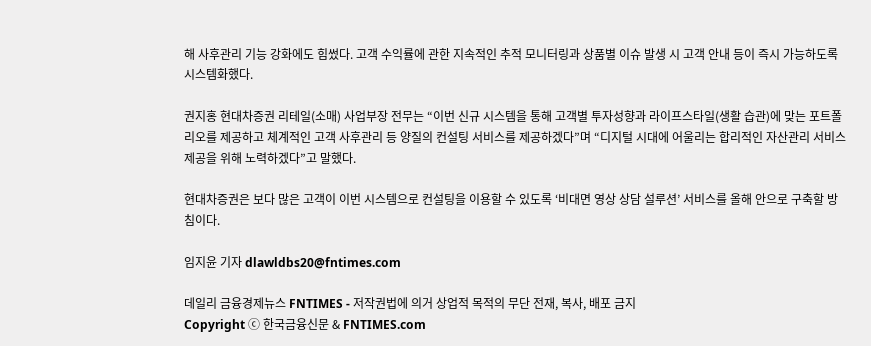해 사후관리 기능 강화에도 힘썼다. 고객 수익률에 관한 지속적인 추적 모니터링과 상품별 이슈 발생 시 고객 안내 등이 즉시 가능하도록 시스템화했다.

권지홍 현대차증권 리테일(소매) 사업부장 전무는 “이번 신규 시스템을 통해 고객별 투자성향과 라이프스타일(생활 습관)에 맞는 포트폴리오를 제공하고 체계적인 고객 사후관리 등 양질의 컨설팅 서비스를 제공하겠다”며 “디지털 시대에 어울리는 합리적인 자산관리 서비스 제공을 위해 노력하겠다”고 말했다.

현대차증권은 보다 많은 고객이 이번 시스템으로 컨설팅을 이용할 수 있도록 ‘비대면 영상 상담 설루션’ 서비스를 올해 안으로 구축할 방침이다.

임지윤 기자 dlawldbs20@fntimes.com

데일리 금융경제뉴스 FNTIMES - 저작권법에 의거 상업적 목적의 무단 전재, 복사, 배포 금지
Copyright ⓒ 한국금융신문 & FNTIMES.com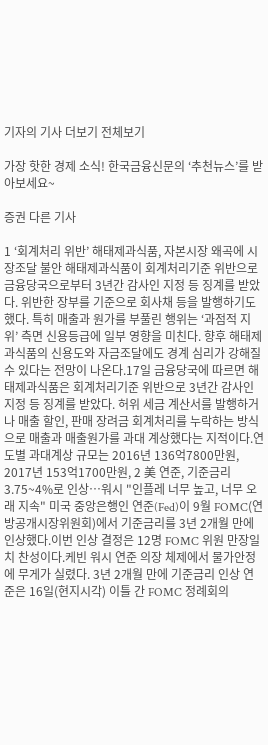기자의 기사 더보기 전체보기

가장 핫한 경제 소식! 한국금융신문의 ‘추천뉴스’를 받아보세요~

증권 다른 기사

1 ‘회계처리 위반’ 해태제과식품, 자본시장 왜곡에 시장조달 불안 해태제과식품이 회계처리기준 위반으로 금융당국으로부터 3년간 감사인 지정 등 징계를 받았다. 위반한 장부를 기준으로 회사채 등을 발행하기도 했다. 특히 매출과 원가를 부풀린 행위는 ‘과점적 지위’ 측면 신용등급에 일부 영향을 미친다. 향후 해태제과식품의 신용도와 자금조달에도 경계 심리가 강해질 수 있다는 전망이 나온다.17일 금융당국에 따르면 해태제과식품은 회계처리기준 위반으로 3년간 감사인 지정 등 징계를 받았다. 허위 세금 계산서를 발행하거나 매출 할인, 판매 장려금 회계처리를 누락하는 방식으로 매출과 매출원가를 과대 계상했다는 지적이다.연도별 과대계상 규모는 2016년 136억7800만원, 2017년 153억1700만원, 2 美 연준, 기준금리 3.75~4%로 인상…워시 "인플레 너무 높고, 너무 오래 지속" 미국 중앙은행인 연준(Fed)이 9월 FOMC(연방공개시장위원회)에서 기준금리를 3년 2개월 만에 인상했다.이번 인상 결정은 12명 FOMC 위원 만장일치 찬성이다.케빈 워시 연준 의장 체제에서 물가안정에 무게가 실렸다. 3년 2개월 만에 기준금리 인상 연준은 16일(현지시각) 이틀 간 FOMC 정례회의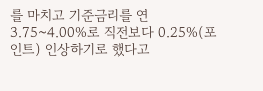를 마치고 기준금리를 연 3.75~4.00%로 직전보다 0.25%(포인트) 인상하기로 했다고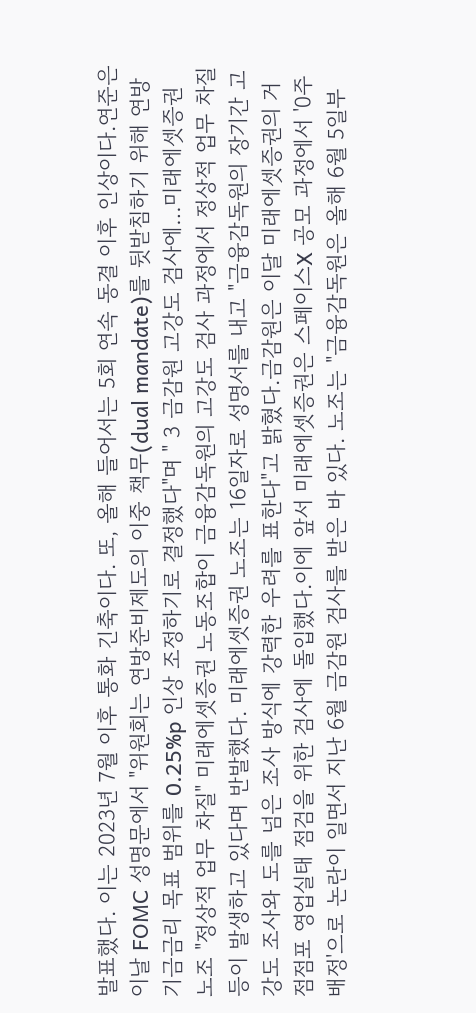발표했다. 이는 2023년 7월 이후 통화 긴축이다. 또, 올해 들어서는 5회 연속 동결 이후 인상이다.연준은 이날 FOMC 성명문에서 "위원회는 연방준비제도의 이중 책무(dual mandate)를 뒷받침하기 위해 연방기금금리 목표 범위를 0.25%p 인상 조정하기로 결정했다"며 " 3 금감원 고강도 검사에…미래에셋증권 노조 "정상적 업무 차질" 미래에셋증권 노동조합이 금융감독원의 고강도 검사 과정에서 정상적 업무 차질 등이 발생하고 있다며 반발했다. 미래에셋증권 노조는 16일자로 성명서를 내고 "금융감독원의 장기간 고강도 조사와 도를 넘은 조사 방식에 강력한 우려를 표한다"고 밝혔다.금감원은 이달 미래에셋증권의 거점점포 영업실태 점검을 위한 검사에 돌입했다.이에 앞서 미래에셋증권은 스페이스X 공모 과정에서 '0주 배정'으로 논란이 일면서 지난 6월 금감원 검사를 받은 바 있다. 노조는 "금융감독원은 올해 6월 5일부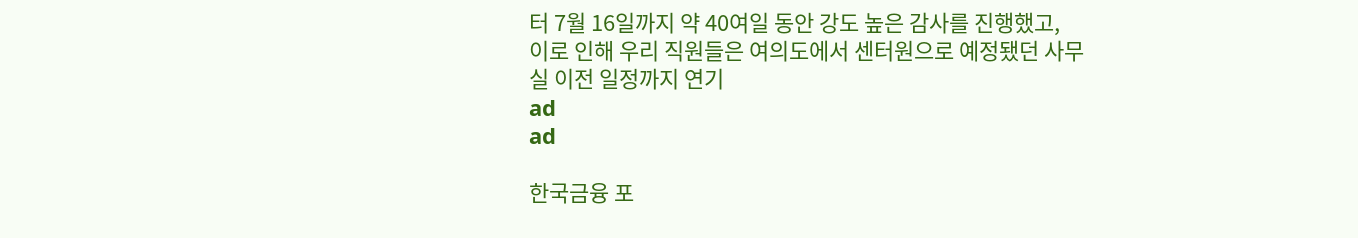터 7월 16일까지 약 40여일 동안 강도 높은 감사를 진행했고, 이로 인해 우리 직원들은 여의도에서 센터원으로 예정됐던 사무실 이전 일정까지 연기
ad
ad

한국금융 포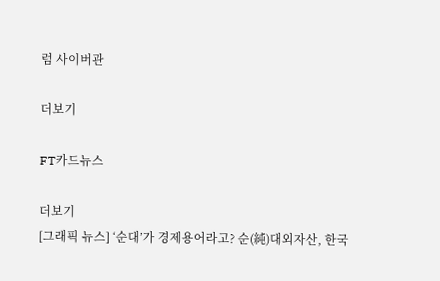럼 사이버관

더보기

FT카드뉴스

더보기
[그래픽 뉴스] ‘순대’가 경제용어라고? 순(純)대외자산, 한국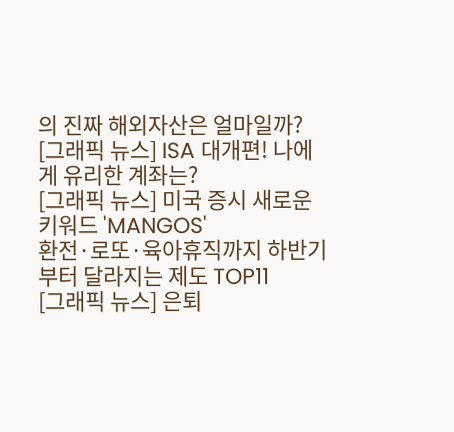의 진짜 해외자산은 얼마일까?
[그래픽 뉴스] ISA 대개편! 나에게 유리한 계좌는?
[그래픽 뉴스] 미국 증시 새로운 키워드 'MANGOS'
환전·로또·육아휴직까지 하반기부터 달라지는 제도 TOP11
[그래픽 뉴스] 은퇴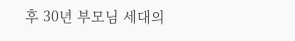후 30년 부모님 세대의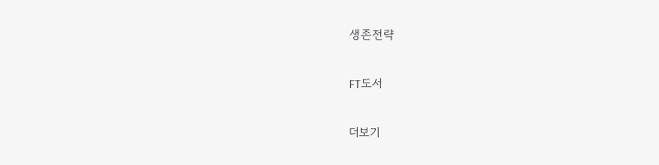생존전략

FT도서

더보기